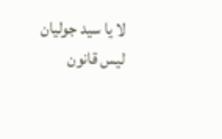لا يا سيد جوليان ليس قانون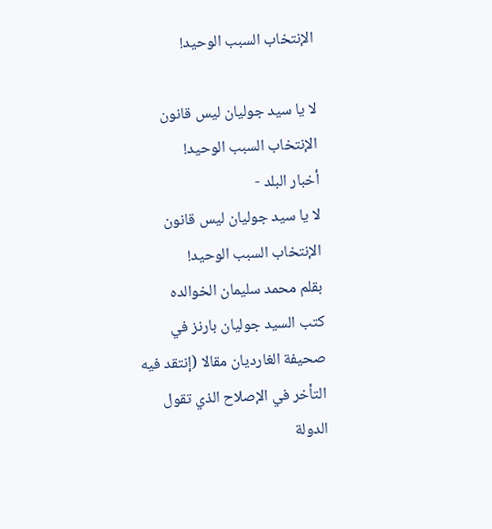الإنتخاب السبب الوحيد!

لا يا سيد جوليان ليس قانون الإنتخاب السبب الوحيد!
أخبار البلد -
لا يا سيد جوليان ليس قانون الإنتخاب السبب الوحيد!
بقلم محمد سليمان الخوالده
كتب السيد جوليان بارنز في صحيفة الغارديان مقالا (إنتقد فيه التأخر في الإصلاح الذي تقول الدولة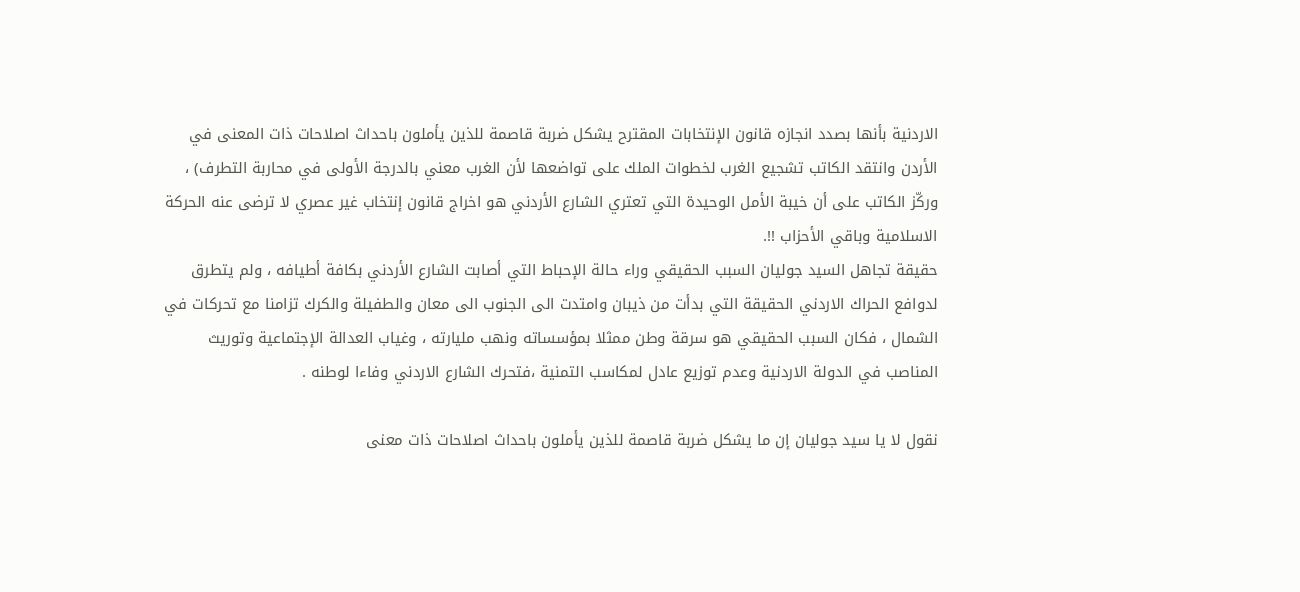الاردنية بأنها بصدد انجازه قانون الإنتخابات المقترح يشكل ضربة قاصمة للذين يأملون باحداث اصلاحات ذات المعنى في الأردن وانتقد الكاتب تشجيع الغرب لخطوات الملك على تواضعها لأن الغرب معني بالدرجة الأولى في محاربة التطرف) ، وركّز الكاتب على أن خيبة الأمل الوحيدة التي تعتري الشارع الأردني هو اخراج قانون إنتخاب غير عصري لا ترضى عنه الحركة الاسلامية وباقي الأحزاب !!.
حقيقة تجاهل السيد جوليان السبب الحقيقي وراء حالة الإحباط التي أصابت الشارع الأردني بكافة أطيافه ، ولم يتطرق لدوافع الحراك الاردني الحقيقة التي بدأت من ذيبان وامتدت الى الجنوب الى معان والطفيلة والكرك تزامنا مع تحركات في الشمال ، فكان السبب الحقيقي هو سرقة وطن ممثلا بمؤسساته ونهب مليارته ، وغياب العدالة الإجتماعية وتوريث المناصب في الدولة الاردنية وعدم توزيع عادل لمكاسب التمنية ،فتحرك الشارع الاردني وفاءا لوطنه .

نقول لا يا سيد جوليان إن ما يشكل ضربة قاصمة للذين يأملون باحداث اصلاحات ذات معنى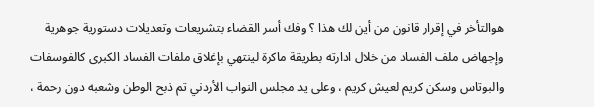هوالتأخر في إقرار قانون من أين لك هذا ؟ وفك أسر القضاء بتشريعات وتعديلات دستورية جوهرية وإجهاض ملف الفساد من خلال ادارته بطريقة ماكرة لينتهي بإغلاق ملفات الفساد الكبرى كالفوسفات والبوتاس وسكن كريم لعيش كريم ، وعلى يد مجلس النواب الأردني تم ذبح الوطن وشعبه دون رحمة ،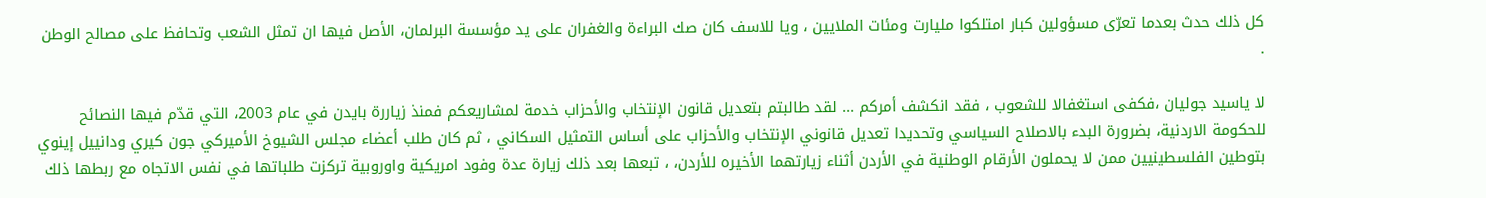كل ذلك حدث بعدما تعرّى مسؤولين كبار امتلكوا مليارت ومئات الملايين ، ويا للاسف كان صك البراءة والغفران على يد مؤسسة البرلمان، الأصل فيها ان تمثل الشعب وتحافظ على مصالح الوطن .

لا ياسيد جوليان ،فكفى استغفالا للشعوب ، فقد انكشف أمركم ... لقد طالبتم بتعديل قانون الإنتخاب والأحزاب خدمة لمشاريعكم فمنذ زياررة بايدن في عام 2003، التي قدّم فيها النصائح للحكومة الاردنية، بضرورة البدء بالاصلاح السياسي وتحديدا تعديل قانوني الإنتخاب والأحزاب على أساس التمثيل السكاني ، ثم كان طلب أعضاء مجلس الشيوخ الأميركي جون كيري ودانييل إينوي بتوطين الفلسطينيين ممن لا يحملون الأرقام الوطنية في الأردن أثناء زيارتهما الأخيره للأردن، ، تبعها بعد ذلك زيارة عدة وفود امريكية واوروبية تركزت طلباتها في نفس الاتجاه مع ربطها ذلك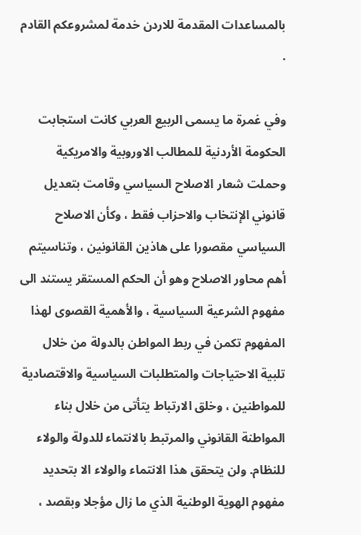بالمساعدات المقدمة للاردن خدمة لمشروعكم القادم .

وفي غمرة ما يسمى الربيع العربي كانت استجابت الحكومة الأردنية للمطالب الاوروبية والامريكية وحملت شعار الاصلاح السياسي وقامت بتعديل قانوني الإنتخاب والاحزاب فقط ، وكأن الاصلاح السياسي مقصورا على هاذين القانونين ، وتناسيتم أهم محاور الاصلاح وهو أن الحكم المستقر يستند الى مفهوم الشرعية السياسية ، والأهمية القصوى لهذا المفهوم تكمن في ربط المواطن بالدولة من خلال تلبية الاحتياجات والمتطلبات السياسية والاقتصادية للمواطنين ، وخلق الارتباط يتأتى من خلال بناء المواطنة القانوني والمرتبط بالانتماء للدولة والولاء للنظام. ولن يتحقق هذا الانتماء والولاء الا بتحديد مفهوم الهوية الوطنية الذي ما زال مؤجلا وبقصد ،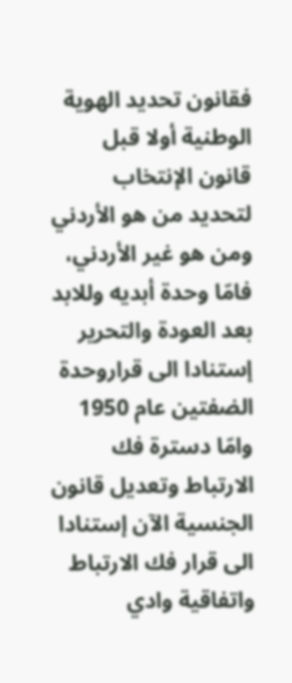فقانون تحديد الهوية الوطنية أولا قبل قانون الإنتخاب لتحديد من هو الأردني ومن هو غير الأردني، فامّا وحدة أبديه وللابد بعد العودة والتحرير إستنادا الى قراروحدة الضفتين عام 1950 وامّا دسترة فك الارتباط وتعديل قانون الجنسية الآن إستنادا الى قرار فك الارتباط واتفاقية وادي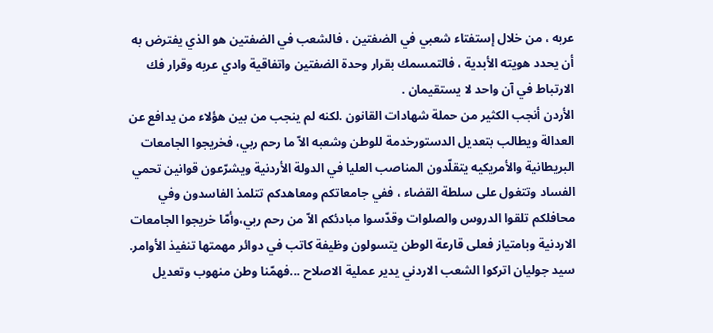عربه ، من خلال إستفتاء شعبي في الضفتين ، فالشعب في الضفتين هو الذي يفترض به أن يحدد هويته الأبدية ، فالتمسمك بقرار وحدة الضفتين واتفاقية وادي عربه وقرار فك الارتباط في آن واحد لا يستقيمان .
الأردن أنجب الكثير من حملة شهادات القانون .لكنه لم ينجب من بين هؤلاء من يدافع عن العدالة ويطالب بتعديل الدستورخدمة للوطن وشعبه الاّ ما رحم ربي، فخريجوا الجامعات البريطانية والأمريكيه يتقلّدون المناصب العليا في الدولة الأردنية ويشرّعون قوانين تحمي الفساد وتتغول على سلطة القضاء ، ففي جامعاتكم ومعاهدكم تتلمذ الفاسدون وفي محافلكم تلقوا الدروس والصلوات وقدّسوا مبادئكم الاّ من رحم ربي،وأمّا خريجوا الجامعات الاردنية وبامتياز فعلى قارعة الوطن يتسولون وظيفة كاتب في دوائر مهمتها تنفيذ الأوامر.
سيد جوليان اتركوا الشعب الاردني يدير عملية الاصلاح ...فهمّنا وطن منهوب وتعديل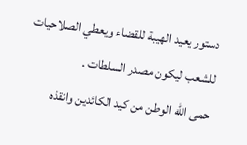دستور يعيد الهيبة للقضاء ويعطي الصلاحيات للشعب ليكون مصدر السلطات .
حمى الله الوطن من كيد الكائدين وانقذه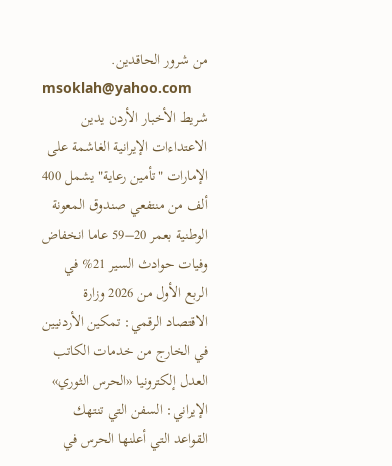من شرور الحاقدين.
msoklah@yahoo.com
شريط الأخبار الأردن يدين الاعتداءات الإيرانية الغاشمة على الإمارات "تأمين رعاية" يشمل 400 ألف من منتفعي صندوق المعونة الوطنية بعمر 20–59 عاما انخفاض وفيات حوادث السير 21% في الربع الأول من 2026 وزارة الاقتصاد الرقمي: تمكين الأردنيين في الخارج من خدمات الكاتب العدل إلكترونيا «الحرس الثوري» الإيراني: السفن التي تنتهك القواعد التي أعلنها الحرس في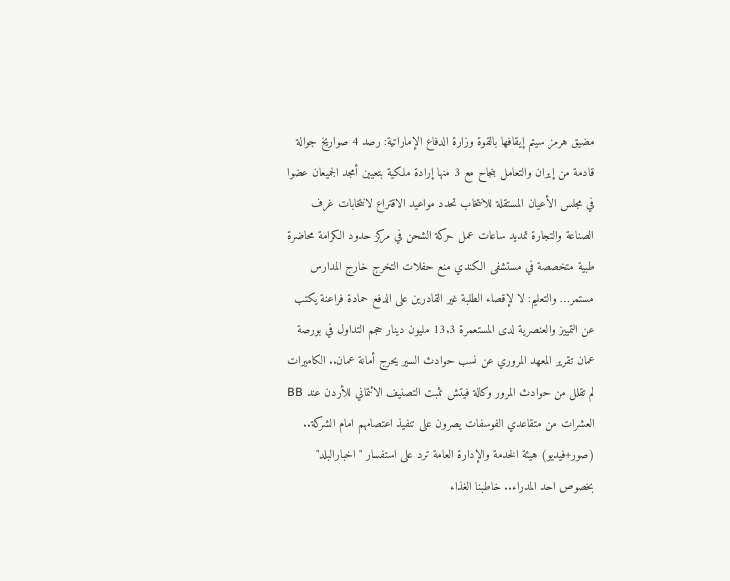مضيق هرمز سيتم إيقافها بالقوة وزارة الدفاع الإماراتية: رصد 4 صواريخ جوالة قادمة من إيران والتعامل بنجاح مع 3 منها إرادة ملكية بتعيين أمجد الجميعان عضوا في مجلس الأعيان المستقلة للانتخاب تحدد مواعيد الاقتراع لانتخابات غرف الصناعة والتجارة تمديد ساعات عمل حركة الشحن في مركز حدود الكرامة محاضرة طبية متخصصة في مستشفى الكندي منع حفلات التخرج خارج المدارس مستمر… والتعليم: لا لإقصاء الطلبة غير القادرين على الدفع حمادة فراعنة يكتب عن التمييز والعنصرية لدى المستعمرة 13.3 مليون دينار حجم التداول في بورصة عمان تقرير المعهد المروري عن نسب حوادث السير يحرج أمانة عمان.. الكاميرات لم تقلل من حوادث المرور وكالة فيتش تثبت التصنيف الائتماني للأردن عند BB العشرات من متقاعدي الفوسفات يصرون على تنفيذ اعتصامهم امام الشركة.. (صور+فيديو) هيئة الخدمة والإدارة العامة ترد على استفسار "اخبارالبلد" بخصوص احد المدراء.. خاطبنا الغذاء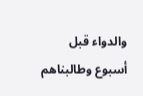والدواء قبل أسبوع وطالبناهم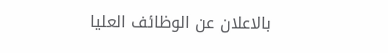بالاعلان عن الوظائف العليا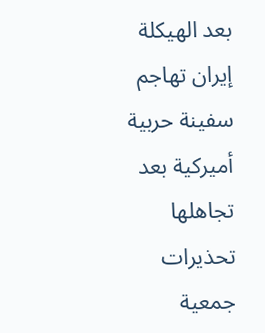بعد الهيكلة إيران تهاجم سفينة حربية أميركية بعد تجاهلها تحذيرات جمعية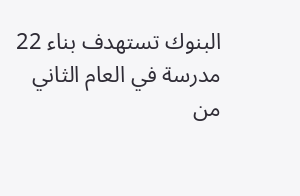البنوك تستهدف بناء 22 مدرسة في العام الثاني من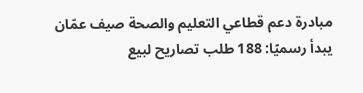مبادرة دعم قطاعي التعليم والصحة صيف عمّان يبدأ رسميًا: 188 طلب تصاريح لبيع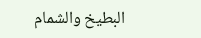البطيخ والشمام